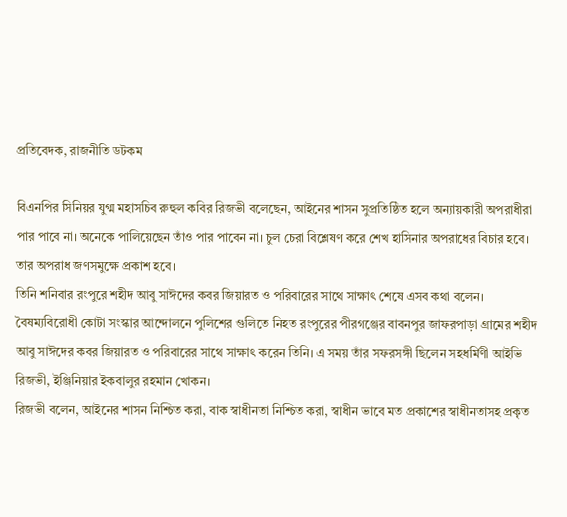প্রতিবেদক, রাজনীতি ডটকম

বিএনপির সিনিয়র যুগ্ম মহাসচিব রুহুল কবির রিজভী বলেছেন, আইনের শাসন সুপ্রতিষ্ঠিত হলে অন্যায়কারী অপরাধীরা পার পাবে না। অনেকে পালিয়েছেন তাঁও পার পাবেন না। চুল চেরা বিশ্লেষণ করে শেখ হাসিনার অপরাধের বিচার হবে। তার অপরাধ জণসমুক্ষে প্রকাশ হবে।
তিনি শনিবার রংপুরে শহীদ আবু সাঈদের কবর জিয়ারত ও পরিবারের সাথে সাক্ষাৎ শেষে এসব কথা বলেন।
বৈষম্যবিরোধী কোটা সংস্কার আন্দোলনে পুলিশের গুলিতে নিহত রংপুরের পীরগঞ্জের বাবনপুর জাফরপাড়া গ্রামের শহীদ আবু সাঈদের কবর জিয়ারত ও পরিবারের সাথে সাক্ষাৎ করেন তিনি। এ সময় তাঁর সফরসঙ্গী ছিলেন সহধর্মিণী আইভি রিজভী, ইঞ্জিনিয়ার ইকবালুর রহমান খোকন।
রিজভী বলেন, আইনের শাসন নিশ্চিত করা, বাক স্বাধীনতা নিশ্চিত করা, স্বাধীন ভাবে মত প্রকাশের স্বাধীনতাসহ প্রকৃত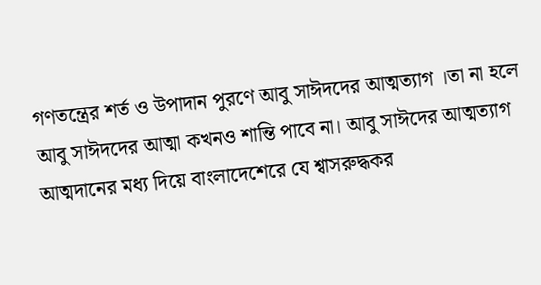গণতন্ত্রের শর্ত ও উপাদান পুরণে আবু সাঈদদের আত্মত্যাগ ।তা না হলে আবু সাঈদদের আত্মা কখনও শান্তি পাবে না। আবু সাঈদের আত্মত্যাগ আত্মদানের মধ্য দিয়ে বাংলাদেশেরে যে শ্বাসরুদ্ধকর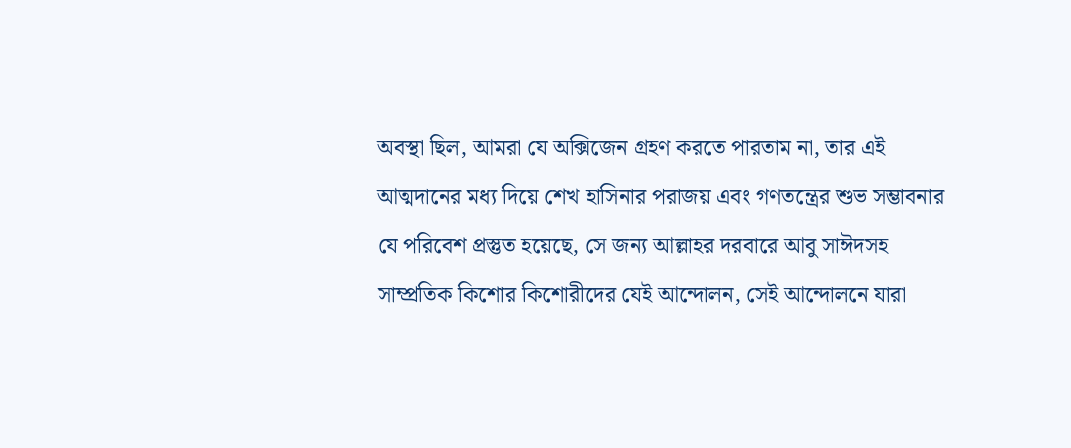অবস্থা ছিল, আমরা যে অক্সিজেন গ্রহণ করতে পারতাম না, তার এই আত্মদানের মধ্য দিয়ে শেখ হাসিনার পরাজয় এবং গণতন্ত্রের শুভ সম্ভাবনার যে পরিবেশ প্রস্তুত হয়েছে, সে জন্য আল্লাহর দরবারে আবু সাঈদসহ সাম্প্রতিক কিশোর কিশোরীদের যেই আন্দোলন, সেই আন্দোলনে যারা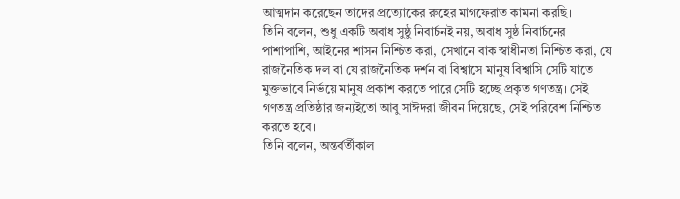আত্মদান করেছেন তাদের প্রত্যোকের রুহের মাগফেরাত কামনা করছি।
তিনি বলেন, শুধু একটি অবাধ সুষ্ঠু নিবার্চনই নয়, অবাধ সুষ্ঠ নিবার্চনের পাশাপাশি, আইনের শাসন নিশ্চিত করা, সেখানে বাক স্বাধীনতা নিশ্চিত করা, যে রাজনৈতিক দল বা যে রাজনৈতিক দর্শন বা বিশ্বাসে মানুষ বিশ্বাসি সেটি যাতে মুক্তভাবে নির্ভয়ে মানুষ প্রকাশ করতে পারে সেটি হচ্ছে প্রকৃত গণতন্ত্র। সেই গণতন্ত্র প্রতিষ্ঠার জন্যইতো আবু সাঈদরা জীবন দিয়েছে, সেই পরিবেশ নিশ্চিত করতে হবে।
তিনি বলেন, অন্তর্বর্তীকাল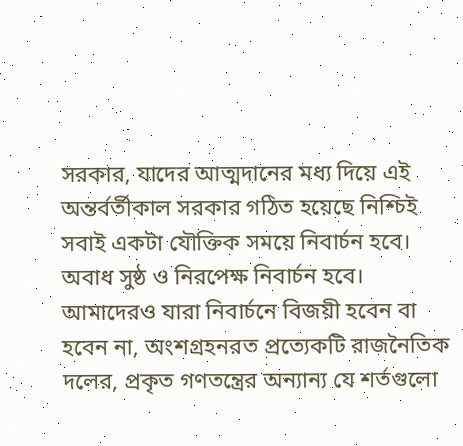সরকার, যাদের আত্মদানের মধ্য দিয়ে এই অন্তর্বর্তীকাল সরকার গঠিত হয়েছে নিশ্চিই সবাই একটা যৌক্তিক সময়ে নিবার্চন হবে। অবাধ সুষ্ঠ ও নিরপেক্ষ নিবার্চন হবে। আমাদেরও যারা নিবার্চনে বিজয়ী হবেন বা হবেন না, অংশগ্রহনরত প্রত্যেকটি রাজনৈতিক দলের, প্রকৃত গণতন্ত্রের অন্যান্য যে শর্তগুলো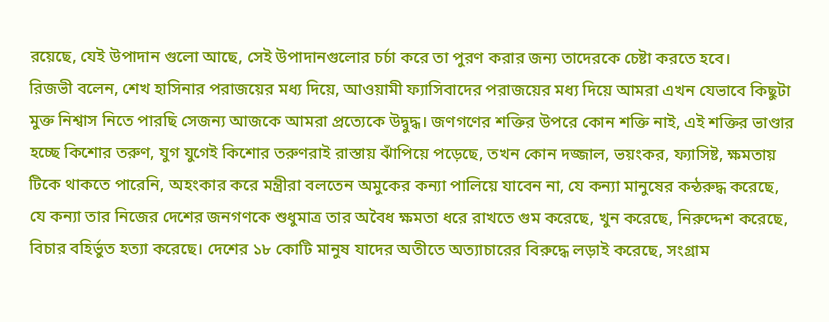রয়েছে, যেই উপাদান গুলো আছে, সেই উপাদানগুলোর চর্চা করে তা পুরণ করার জন্য তাদেরকে চেষ্টা করতে হবে।
রিজভী বলেন, শেখ হাসিনার পরাজয়ের মধ্য দিয়ে, আওয়ামী ফ্যাসিবাদের পরাজয়ের মধ্য দিয়ে আমরা এখন যেভাবে কিছুটা মুক্ত নিশ্বাস নিতে পারছি সেজন্য আজকে আমরা প্রত্যেকে উদ্বুদ্ধ। জণগণের শক্তির উপরে কোন শক্তি নাই, এই শক্তির ভাণ্ডার হচ্ছে কিশোর তরুণ, যুগ যুগেই কিশোর তরুণরাই রাস্তায় ঝাঁপিয়ে পড়েছে, তখন কোন দজ্জাল, ভয়ংকর, ফ্যাসিষ্ট, ক্ষমতায় টিকে থাকতে পারেনি, অহংকার করে মন্ত্রীরা বলতেন অমুকের কন্যা পালিয়ে যাবেন না, যে কন্যা মানুষের কন্ঠরুদ্ধ করেছে, যে কন্যা তার নিজের দেশের জনগণকে শুধুমাত্র তার অবৈধ ক্ষমতা ধরে রাখতে গুম করেছে, খুন করেছে, নিরুদ্দেশ করেছে, বিচার বহির্ভুত হত্যা করেছে। দেশের ১৮ কোটি মানুষ যাদের অতীতে অত্যাচারের বিরুদ্ধে লড়াই করেছে, সংগ্রাম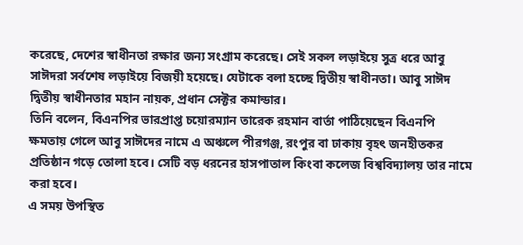করেছে, দেশের স্বাধীনতা রক্ষার জন্য সংগ্রাম করেছে। সেই সকল লড়াইয়ে সুত্র ধরে আবু সাঈদরা সর্বশেষ লড়াইয়ে বিজয়ী হয়েছে। যেটাকে বলা হচ্ছে দ্বিতীয় স্বাধীনতা। আবু সাঈদ দ্বিতীয় স্বাধীনতার মহান নায়ক, প্রধান সেক্টর কমান্ডার।
তিনি বলেন, বিএনপির ভারপ্রাপ্ত চয়োরম্যান তারেক রহমান বার্তা পাঠিয়েছেন বিএনপি ক্ষমতায় গেলে আবু সাঈদের নামে এ অঞ্চলে পীরগঞ্জ, রংপুর বা ঢাকায় বৃহৎ জনহীতকর প্রতিষ্ঠান গড়ে তোলা হবে। সেটি বড় ধরনের হাসপাতাল কিংবা কলেজ বিশ্ববিদ্যালয় তার নামে করা হবে।
এ সময় উপস্থিত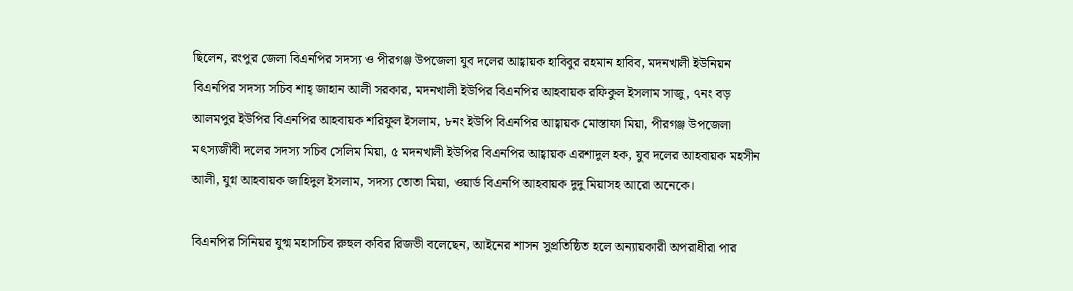ছিলেন, রংপুর জেলা বিএনপির সদস্য ও পীরগঞ্জ উপজেলা যুব দলের আহ্বায়ক হাবিবুর রহমান হাবিব, মদনখালী ইউনিয়ন বিএনপির সদস্য সচিব শাহ্ জাহান আলী সরকার, মদনখালী ইউপির বিএনপির আহবায়ক রফিকুল ইসলাম সাজু, ৭নং বড় আলমপুর ইউপির বিএনপির আহবায়ক শরিফুল ইসলাম, ৮নং ইউপি বিএনপির আহ্বায়ক মোস্তাফা মিয়া, পীরগঞ্জ উপজেলা মৎস্যজীবী দলের সদস্য সচিব সেলিম মিয়া, ৫ মদনখালী ইউপির বিএনপির আহ্বায়ক এরশাদুল হক, যুব দলের আহবায়ক মহসীন আলী, যুগ্ন আহবায়ক জাহিদুল ইসলাম, সদস্য তোতা মিয়া, ওয়ার্ড বিএনপি আহবায়ক দুদু মিয়াসহ আরো অনেকে।

বিএনপির সিনিয়র যুগ্ম মহাসচিব রুহুল কবির রিজভী বলেছেন, আইনের শাসন সুপ্রতিষ্ঠিত হলে অন্যায়কারী অপরাধীরা পার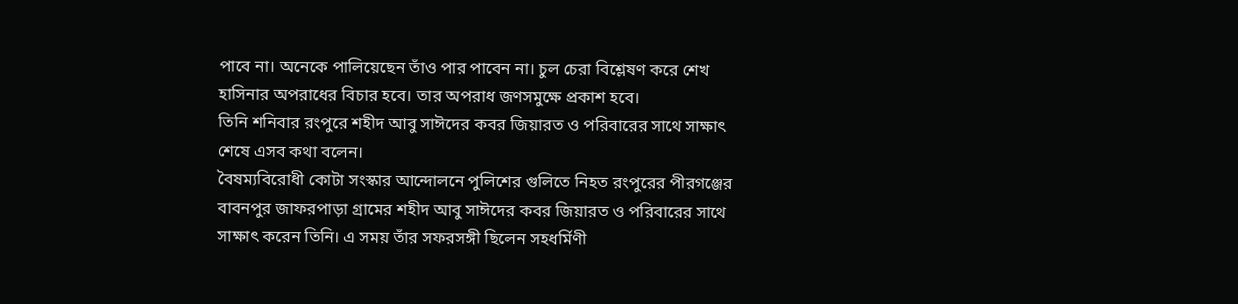পাবে না। অনেকে পালিয়েছেন তাঁও পার পাবেন না। চুল চেরা বিশ্লেষণ করে শেখ হাসিনার অপরাধের বিচার হবে। তার অপরাধ জণসমুক্ষে প্রকাশ হবে।
তিনি শনিবার রংপুরে শহীদ আবু সাঈদের কবর জিয়ারত ও পরিবারের সাথে সাক্ষাৎ শেষে এসব কথা বলেন।
বৈষম্যবিরোধী কোটা সংস্কার আন্দোলনে পুলিশের গুলিতে নিহত রংপুরের পীরগঞ্জের বাবনপুর জাফরপাড়া গ্রামের শহীদ আবু সাঈদের কবর জিয়ারত ও পরিবারের সাথে সাক্ষাৎ করেন তিনি। এ সময় তাঁর সফরসঙ্গী ছিলেন সহধর্মিণী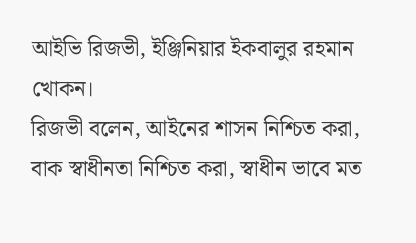আইভি রিজভী, ইঞ্জিনিয়ার ইকবালুর রহমান খোকন।
রিজভী বলেন, আইনের শাসন নিশ্চিত করা, বাক স্বাধীনতা নিশ্চিত করা, স্বাধীন ভাবে মত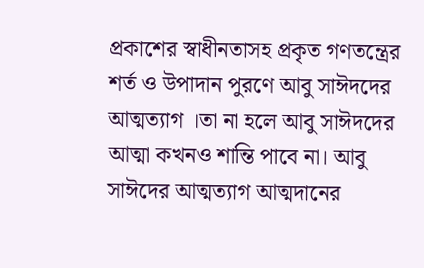প্রকাশের স্বাধীনতাসহ প্রকৃত গণতন্ত্রের শর্ত ও উপাদান পুরণে আবু সাঈদদের আত্মত্যাগ ।তা না হলে আবু সাঈদদের আত্মা কখনও শান্তি পাবে না। আবু সাঈদের আত্মত্যাগ আত্মদানের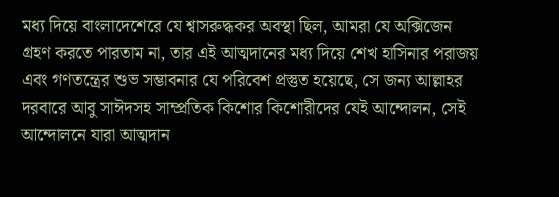মধ্য দিয়ে বাংলাদেশেরে যে শ্বাসরুদ্ধকর অবস্থা ছিল, আমরা যে অক্সিজেন গ্রহণ করতে পারতাম না, তার এই আত্মদানের মধ্য দিয়ে শেখ হাসিনার পরাজয় এবং গণতন্ত্রের শুভ সম্ভাবনার যে পরিবেশ প্রস্তুত হয়েছে, সে জন্য আল্লাহর দরবারে আবু সাঈদসহ সাম্প্রতিক কিশোর কিশোরীদের যেই আন্দোলন, সেই আন্দোলনে যারা আত্মদান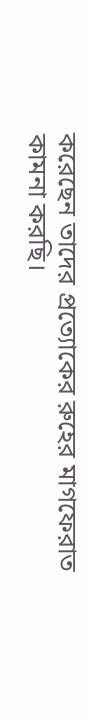করেছেন তাদের প্রত্যোকের রুহের মাগফেরাত কামনা করছি।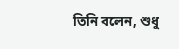তিনি বলেন, শুধু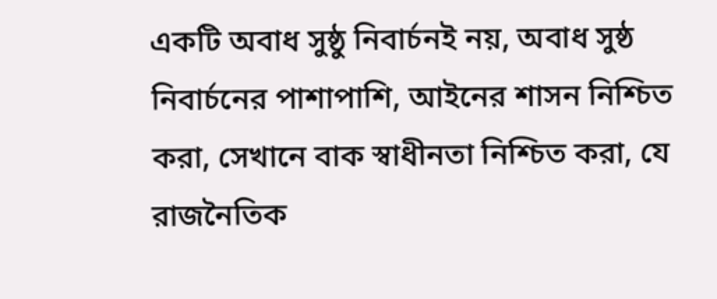একটি অবাধ সুষ্ঠু নিবার্চনই নয়, অবাধ সুষ্ঠ নিবার্চনের পাশাপাশি, আইনের শাসন নিশ্চিত করা, সেখানে বাক স্বাধীনতা নিশ্চিত করা, যে রাজনৈতিক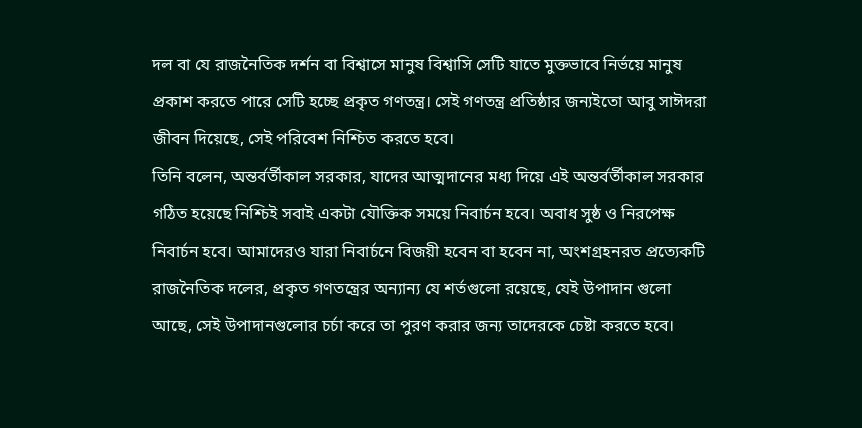দল বা যে রাজনৈতিক দর্শন বা বিশ্বাসে মানুষ বিশ্বাসি সেটি যাতে মুক্তভাবে নির্ভয়ে মানুষ প্রকাশ করতে পারে সেটি হচ্ছে প্রকৃত গণতন্ত্র। সেই গণতন্ত্র প্রতিষ্ঠার জন্যইতো আবু সাঈদরা জীবন দিয়েছে, সেই পরিবেশ নিশ্চিত করতে হবে।
তিনি বলেন, অন্তর্বর্তীকাল সরকার, যাদের আত্মদানের মধ্য দিয়ে এই অন্তর্বর্তীকাল সরকার গঠিত হয়েছে নিশ্চিই সবাই একটা যৌক্তিক সময়ে নিবার্চন হবে। অবাধ সুষ্ঠ ও নিরপেক্ষ নিবার্চন হবে। আমাদেরও যারা নিবার্চনে বিজয়ী হবেন বা হবেন না, অংশগ্রহনরত প্রত্যেকটি রাজনৈতিক দলের, প্রকৃত গণতন্ত্রের অন্যান্য যে শর্তগুলো রয়েছে, যেই উপাদান গুলো আছে, সেই উপাদানগুলোর চর্চা করে তা পুরণ করার জন্য তাদেরকে চেষ্টা করতে হবে।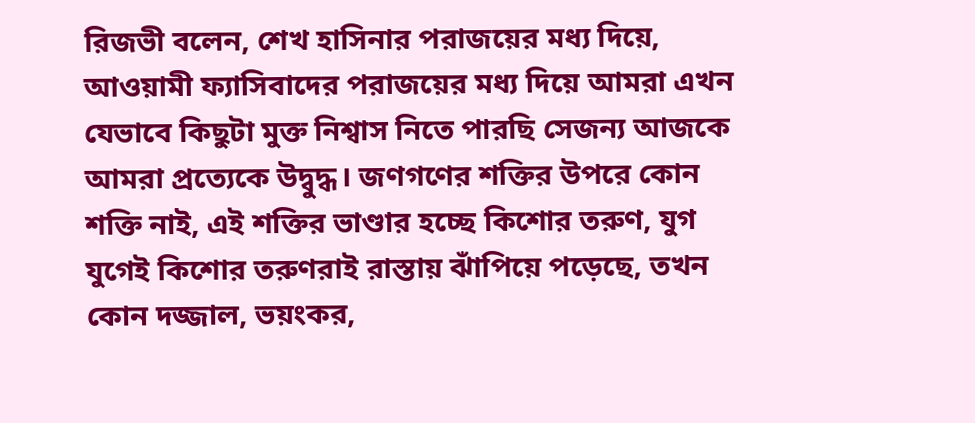রিজভী বলেন, শেখ হাসিনার পরাজয়ের মধ্য দিয়ে, আওয়ামী ফ্যাসিবাদের পরাজয়ের মধ্য দিয়ে আমরা এখন যেভাবে কিছুটা মুক্ত নিশ্বাস নিতে পারছি সেজন্য আজকে আমরা প্রত্যেকে উদ্বুদ্ধ। জণগণের শক্তির উপরে কোন শক্তি নাই, এই শক্তির ভাণ্ডার হচ্ছে কিশোর তরুণ, যুগ যুগেই কিশোর তরুণরাই রাস্তায় ঝাঁপিয়ে পড়েছে, তখন কোন দজ্জাল, ভয়ংকর,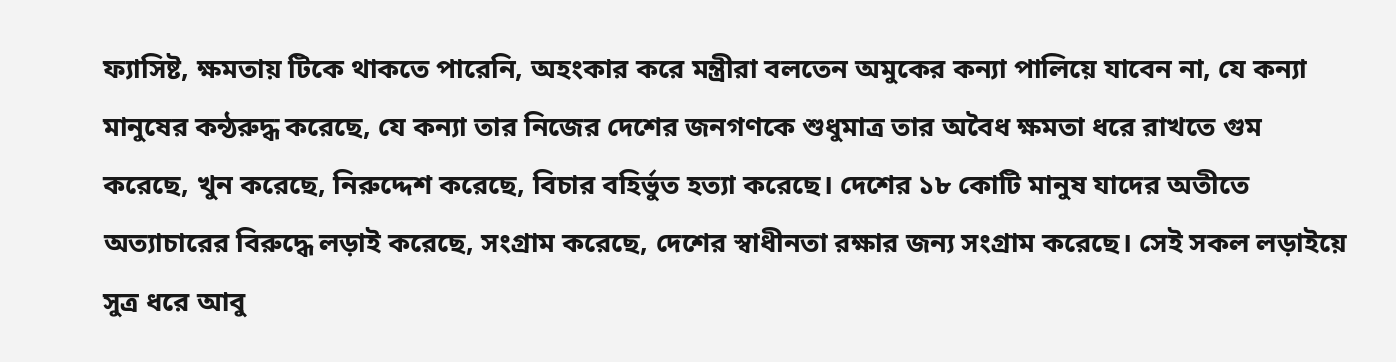ফ্যাসিষ্ট, ক্ষমতায় টিকে থাকতে পারেনি, অহংকার করে মন্ত্রীরা বলতেন অমুকের কন্যা পালিয়ে যাবেন না, যে কন্যা মানুষের কন্ঠরুদ্ধ করেছে, যে কন্যা তার নিজের দেশের জনগণকে শুধুমাত্র তার অবৈধ ক্ষমতা ধরে রাখতে গুম করেছে, খুন করেছে, নিরুদ্দেশ করেছে, বিচার বহির্ভুত হত্যা করেছে। দেশের ১৮ কোটি মানুষ যাদের অতীতে অত্যাচারের বিরুদ্ধে লড়াই করেছে, সংগ্রাম করেছে, দেশের স্বাধীনতা রক্ষার জন্য সংগ্রাম করেছে। সেই সকল লড়াইয়ে সুত্র ধরে আবু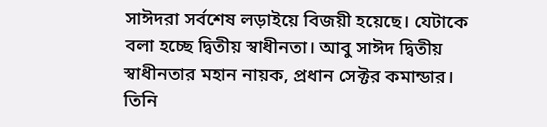সাঈদরা সর্বশেষ লড়াইয়ে বিজয়ী হয়েছে। যেটাকে বলা হচ্ছে দ্বিতীয় স্বাধীনতা। আবু সাঈদ দ্বিতীয় স্বাধীনতার মহান নায়ক, প্রধান সেক্টর কমান্ডার।
তিনি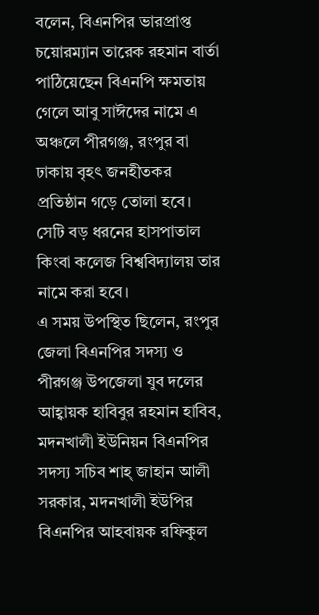বলেন, বিএনপির ভারপ্রাপ্ত চয়োরম্যান তারেক রহমান বার্তা পাঠিয়েছেন বিএনপি ক্ষমতায় গেলে আবু সাঈদের নামে এ অঞ্চলে পীরগঞ্জ, রংপুর বা ঢাকায় বৃহৎ জনহীতকর প্রতিষ্ঠান গড়ে তোলা হবে। সেটি বড় ধরনের হাসপাতাল কিংবা কলেজ বিশ্ববিদ্যালয় তার নামে করা হবে।
এ সময় উপস্থিত ছিলেন, রংপুর জেলা বিএনপির সদস্য ও পীরগঞ্জ উপজেলা যুব দলের আহ্বায়ক হাবিবুর রহমান হাবিব, মদনখালী ইউনিয়ন বিএনপির সদস্য সচিব শাহ্ জাহান আলী সরকার, মদনখালী ইউপির বিএনপির আহবায়ক রফিকুল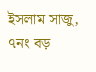ইসলাম সাজু, ৭নং বড়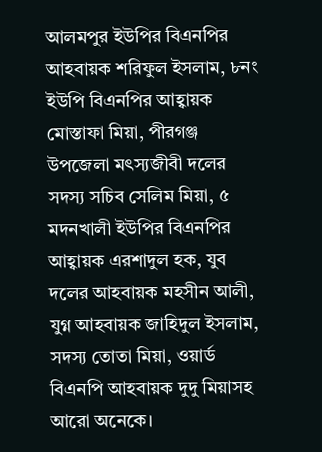আলমপুর ইউপির বিএনপির আহবায়ক শরিফুল ইসলাম, ৮নং ইউপি বিএনপির আহ্বায়ক মোস্তাফা মিয়া, পীরগঞ্জ উপজেলা মৎস্যজীবী দলের সদস্য সচিব সেলিম মিয়া, ৫ মদনখালী ইউপির বিএনপির আহ্বায়ক এরশাদুল হক, যুব দলের আহবায়ক মহসীন আলী, যুগ্ন আহবায়ক জাহিদুল ইসলাম, সদস্য তোতা মিয়া, ওয়ার্ড বিএনপি আহবায়ক দুদু মিয়াসহ আরো অনেকে।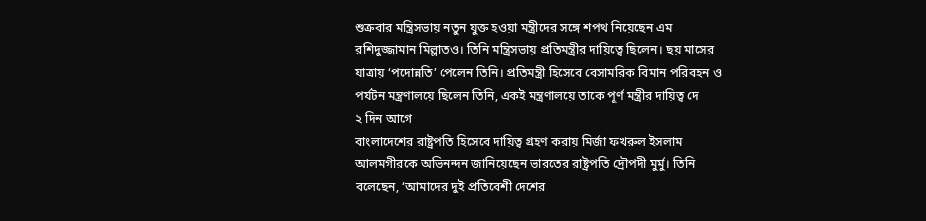শুক্রবার মন্ত্রিসভায় নতুন যুক্ত হওয়া মন্ত্রীদের সঙ্গে শপথ নিয়েছেন এম রশিদুজ্জামান মিল্লাতও। তিনি মন্ত্রিসভায় প্রতিমন্ত্রীর দায়িত্বে ছিলেন। ছয় মাসের যাত্রায় ‘পদোন্নতি’ পেলেন তিনি। প্রতিমন্ত্রী হিসেবে বেসামরিক বিমান পরিবহন ও পর্যটন মন্ত্রণালয়ে ছিলেন তিনি, একই মন্ত্রণালয়ে তাকে পূর্ণ মন্ত্রীর দায়িত্ব দে
২ দিন আগে
বাংলাদেশের রাষ্ট্রপতি হিসেবে দায়িত্ব গ্রহণ করায় মির্জা ফখরুল ইসলাম আলমগীরকে অভিনন্দন জানিয়েছেন ভারতের রাষ্ট্রপতি দ্রৌপদী মুর্মু। তিনি বলেছেন, ‘আমাদের দুই প্রতিবেশী দেশের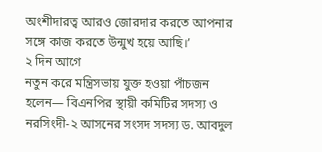অংশীদারত্ব আরও জোরদার করতে আপনার সঙ্গে কাজ করতে উন্মুখ হয়ে আছি।’
২ দিন আগে
নতুন করে মন্ত্রিসভায় যুক্ত হওয়া পাঁচজন হলেন— বিএনপির স্থায়ী কমিটির সদস্য ও নরসিংদী-২ আসনের সংসদ সদস্য ড. আবদুল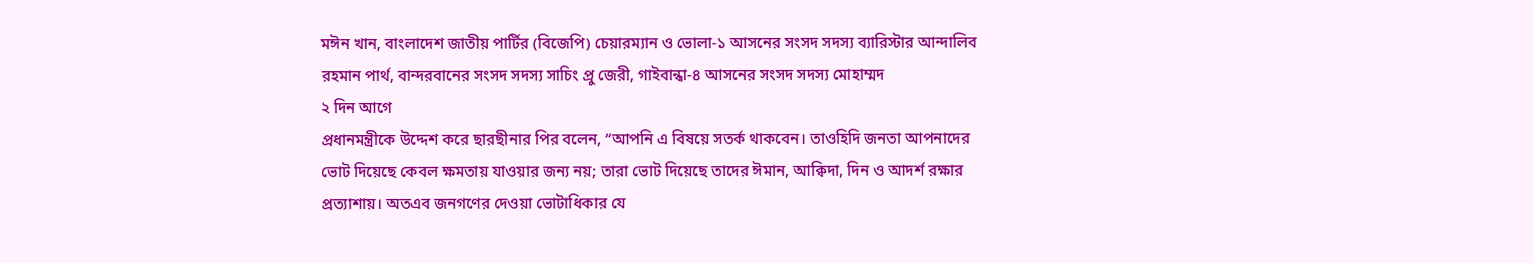মঈন খান, বাংলাদেশ জাতীয় পার্টির (বিজেপি) চেয়ারম্যান ও ভোলা-১ আসনের সংসদ সদস্য ব্যারিস্টার আন্দালিব রহমান পার্থ, বান্দরবানের সংসদ সদস্য সাচিং প্রু জেরী, গাইবান্ধা-৪ আসনের সংসদ সদস্য মোহাম্মদ
২ দিন আগে
প্রধানমন্ত্রীকে উদ্দেশ করে ছারছীনার পির বলেন, “আপনি এ বিষয়ে সতর্ক থাকবেন। তাওহিদি জনতা আপনাদের ভোট দিয়েছে কেবল ক্ষমতায় যাওয়ার জন্য নয়; তারা ভোট দিয়েছে তাদের ঈমান, আক্বিদা, দিন ও আদর্শ রক্ষার প্রত্যাশায়। অতএব জনগণের দেওয়া ভোটাধিকার যে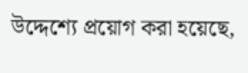উদ্দেশ্যে প্রয়োগ করা হয়েছে,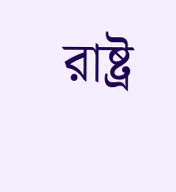রাষ্ট্র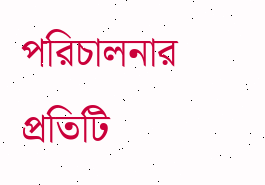পরিচালনার প্রতিটি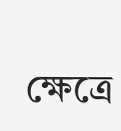ক্ষেত্রে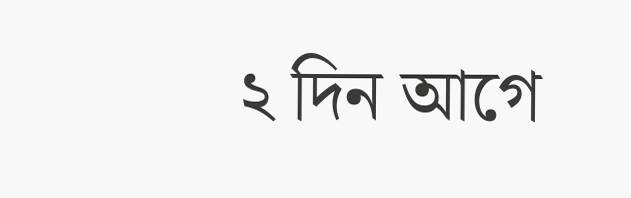২ দিন আগে